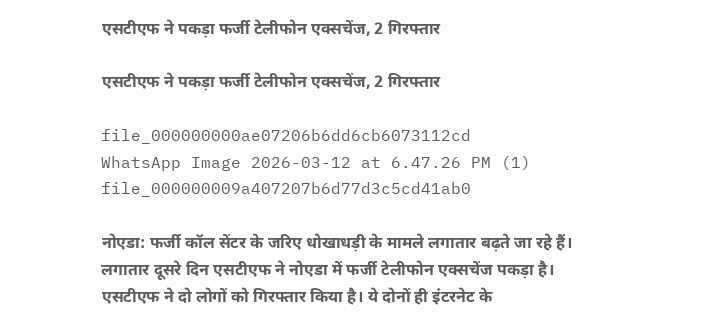एसटीएफ ने पकड़ा फर्जी टेलीफोन एक्सचेंज, 2 गिरफ्तार

एसटीएफ ने पकड़ा फर्जी टेलीफोन एक्सचेंज, 2 गिरफ्तार

file_000000000ae07206b6dd6cb6073112cd
WhatsApp Image 2026-03-12 at 6.47.26 PM (1)
file_000000009a407207b6d77d3c5cd41ab0

नोएडा: फर्जी कॉल सेंटर के जरिए धोखाधड़ी के मामले लगातार बढ़ते जा रहे हैं। लगातार दूसरे दिन एसटीएफ ने नोएडा में फर्जी टेलीफोन एक्सचेंज पकड़ा है। एसटीएफ ने दो लोगों को गिरफ्तार किया है। ये दोनों ही इंटरनेट के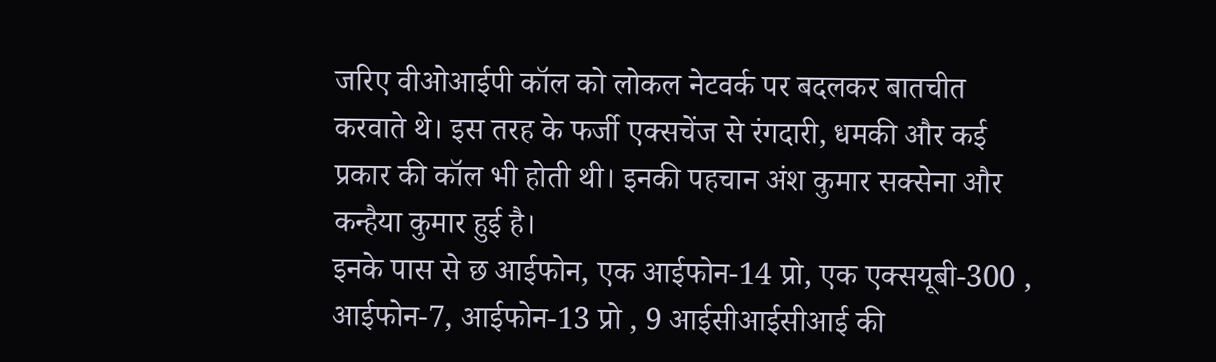जरिए वीओआईपी कॉल को लोकल नेटवर्क पर बदलकर बातचीत करवाते थे। इस तरह के फर्जी एक्सचेंज से रंगदारी, धमकी और कई प्रकार की कॉल भी होती थी। इनकी पहचान अंश कुमार सक्सेना और कन्हैया कुमार हुई है।
इनके पास से छ आईफोन, एक आईफोन-14 प्रो, एक एक्सयूबी-300 , आईफोन-7, आईफोन-13 प्रो , 9 आईसीआईसीआई की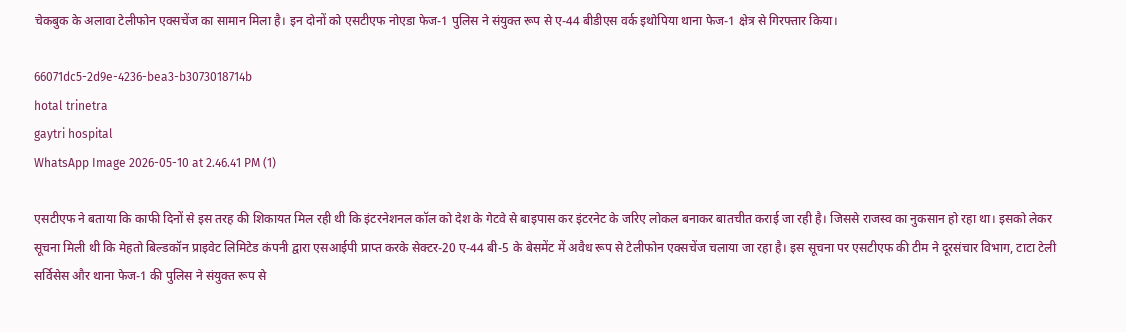चेकबुक के अलावा टेलीफोन एक्सचेंज का सामान मिला है। इन दोनों को एसटीएफ नोएडा फेज-1 पुलिस ने संयुक्त रूप से ए-44 बीडीएस वर्क इथोपिया थाना फेज-1 क्षेत्र से गिरफ्तार किया।

66071dc5-2d9e-4236-bea3-b3073018714b
hotal trinetra
gaytri hospital
WhatsApp Image 2026-05-10 at 2.46.41 PM (1)

एसटीएफ ने बताया कि काफी दिनों से इस तरह की शिकायत मिल रही थी कि इंटरनेशनल कॉल को देश के गेटवे से बाइपास कर इंटरनेट के जरिए लोकल बनाकर बातचीत कराई जा रही है। जिससे राजस्व का नुकसान हो रहा था। इसको लेकर सूचना मिली थी कि मेहतो बिल्डकॉन प्राइवेट लिमिटेड कंपनी द्वारा एसआईपी प्राप्त करके सेक्टर-20 ए-44 बी-5 के बेसमेंट में अवैध रूप से टेलीफोन एक्सचेंज चलाया जा रहा है। इस सूचना पर एसटीएफ की टीम ने दूरसंचार विभाग, टाटा टेली सर्विसेस और थाना फेज-1 की पुलिस ने संयुक्त रूप से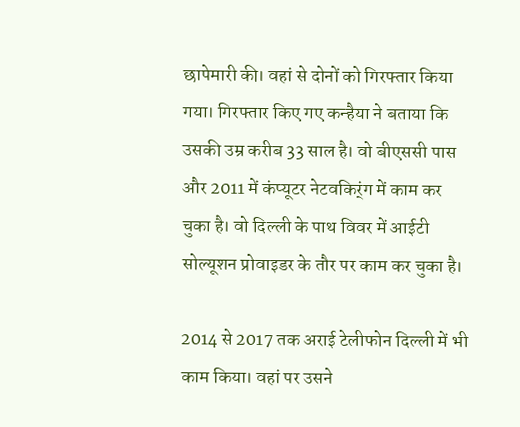छापेमारी की। वहां से दोनों को गिरफ्तार किया गया। गिरफ्तार किए गए कन्हैया ने बताया कि उसकी उम्र करीब 33 साल है। वो बीएससी पास और 2011 में कंप्यूटर नेटवकिर्ंग में काम कर चुका है। वो दिल्ली के पाथ विवर में आईटी सोल्यूशन प्रोवाइडर के तौर पर काम कर चुका है।

2014 से 2017 तक अराई टेलीफोन दिल्ली में भी काम किया। वहां पर उसने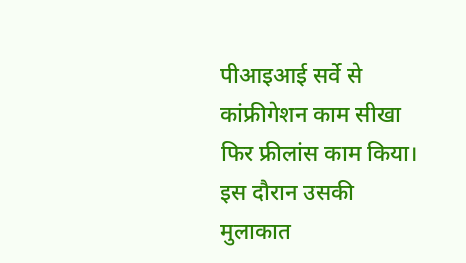पीआइआई सर्वे से कांफ्रीगेशन काम सीखा फिर फ्रीलांस काम किया। इस दौरान उसकी मुलाकात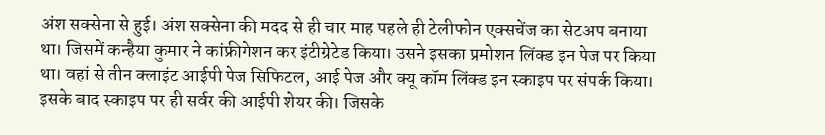अंश सक्सेना से हुई। अंश सक्सेना की मदद से ही चार माह पहले ही टेलीफोन एक्सचेंज का सेटअप बनाया था। जिसमें कन्हैया कुमार ने कांफ्रीगेशन कर इंटीग्रेटेड किया। उसने इसका प्रमोशन लिंक्ड इन पेज पर किया था। वहां से तीन क्लाइंट आईपी पेज सिफिटल, आई पेज और क्यू कॉम लिंक्ड इन स्काइप पर संपर्क किया। इसके बाद स्काइप पर ही सर्वर की आईपी शेयर की। जिसके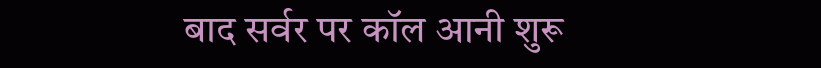बाद सर्वर पर कॉल आनी शुरू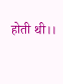होती थी।।